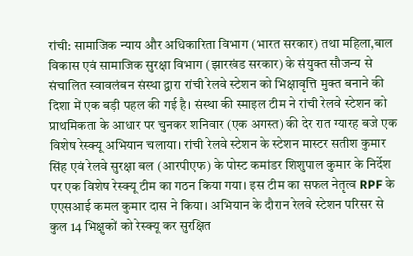रांची: सामाजिक न्याय और अधिकारिता विभाग (भारत सरकार) तथा महिला,बाल विकास एवं सामाजिक सुरक्षा विभाग (झारखंड सरकार) के संयुक्त सौजन्य से संचालित स्वावलंबन संस्था द्वारा रांची रेलवे स्टेशन को भिक्षावृत्ति मुक्त बनाने की दिशा में एक बड़ी पहल की गई है। संस्था की स्माइल टीम ने रांची रेलवे स्टेशन को प्राथमिकता के आधार पर चुनकर शनिवार (एक अगस्त) की देर रात ग्यारह बजे एक विशेष रेस्क्यू अभियान चलाया। रांची रेलवे स्टेशन के स्टेशन मास्टर सतीश कुमार सिंह एवं रेलवे सुरक्षा बल (आरपीएफ) के पोस्ट कमांडर शिशुपाल कुमार के निर्देश पर एक विशेष रेस्क्यू टीम का गठन किया गया। इस टीम का सफल नेतृत्व RPF के एएसआई कमल कुमार दास ने किया। अभियान के दौरान रेलवे स्टेशन परिसर से कुल 14 भिक्षुकों को रेस्क्यू कर सुरक्षित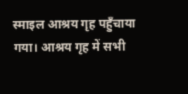स्माइल आश्रय गृह पहुँचाया गया। आश्रय गृह में सभी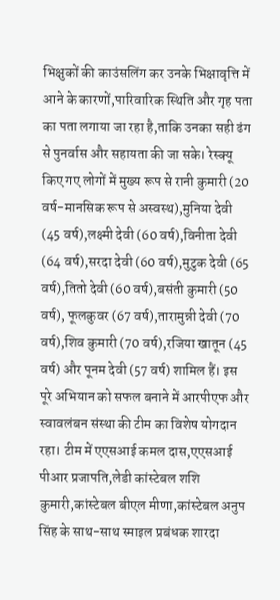भिक्षुकों की काउंसलिंग कर उनके भिक्षावृत्ति में आने के कारणों,पारिवारिक स्थिति और गृह पता का पता लगाया जा रहा है,ताकि उनका सही ढंग से पुनर्वास और सहायता की जा सके। रेस्क्यू किए गए लोगों में मुख्य रूप से रानी कुमारी (20 वर्ष-मानसिक रूप से अस्वस्थ),मुनिया देवी (45 वर्ष),लक्ष्मी देवी (60 वर्ष),विनीता देवी (64 वर्ष),सरदा देवी (60 वर्ष),मुटुक देवी (65 वर्ष),तितो देवी (60 वर्ष),बसंती कुमारी (50 वर्ष), फूलकुवर (67 वर्ष),तारामुन्नी देवी (70 वर्ष),शिव कुमारी (70 वर्ष),रजिया खातून (45 वर्ष) और पूनम देवी (57 वर्ष) शामिल हैं। इस पूरे अभियान को सफल बनाने में आरपीएफ और स्वावलंबन संस्था की टीम का विशेष योगदान रहा। टीम में एएसआई कमल दास,एएसआई पीआर प्रजापति,लेडी कांस्टेबल शशि कुमारी,कांस्टेबल बीएल मीणा,कांस्टेबल अनुप सिंह के साथ-साथ स्माइल प्रबंधक शारदा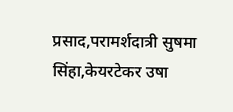प्रसाद,परामर्शदात्री सुषमा सिंहा,केयरटेकर उषा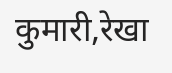कुमारी,रेखा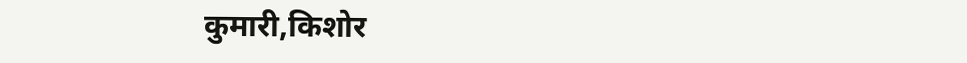कुमारी,किशोर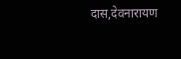दास,देवनारायण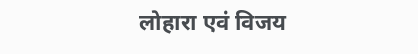लोहारा एवं विजय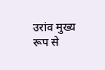उरांव मुख्य रूप से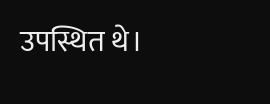उपस्थित थे।